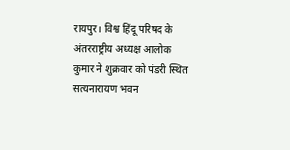रायपुर। विश्व हिंदू परिषद के अंतरराष्ट्रीय अध्यक्ष आलोक कुमार ने शुक्रवार को पंडरी स्थित सत्यनारायण भवन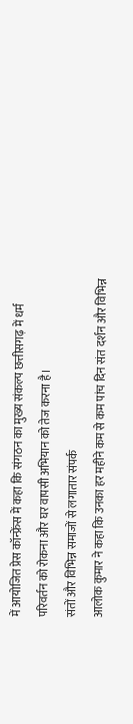में आयोजित प्रेस कॉन्फ्रेंस में कहा कि संगठन का मुख्य संकल्प छत्तीसगढ़ में धर्म परिवर्तन को रोकना और घर वापसी अभियान को तेज करना है।
संतों और विभिन्न समाजों से लगातार संपर्क
आलोक कुमार ने कहा कि उनका हर महीने कम से कम पांच दिन संत दर्शन और विभिन्न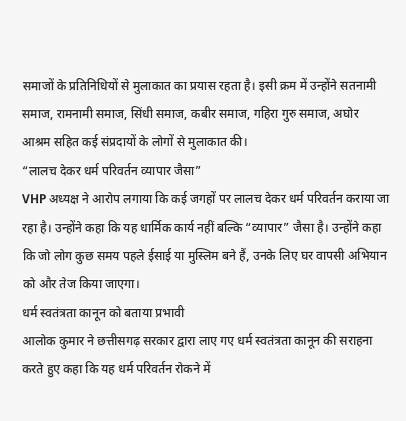समाजों के प्रतिनिधियों से मुलाकात का प्रयास रहता है। इसी क्रम में उन्होंने सतनामी समाज, रामनामी समाज, सिंधी समाज, कबीर समाज, गहिरा गुरु समाज, अघोर आश्रम सहित कई संप्रदायों के लोगों से मुलाकात की।
“लालच देकर धर्म परिवर्तन व्यापार जैसा”
VHP अध्यक्ष ने आरोप लगाया कि कई जगहों पर लालच देकर धर्म परिवर्तन कराया जा रहा है। उन्होंने कहा कि यह धार्मिक कार्य नहीं बल्कि “व्यापार” जैसा है। उन्होंने कहा कि जो लोग कुछ समय पहले ईसाई या मुस्लिम बने हैं, उनके लिए घर वापसी अभियान को और तेज किया जाएगा।
धर्म स्वतंत्रता कानून को बताया प्रभावी
आलोक कुमार ने छत्तीसगढ़ सरकार द्वारा लाए गए धर्म स्वतंत्रता कानून की सराहना करते हुए कहा कि यह धर्म परिवर्तन रोकने में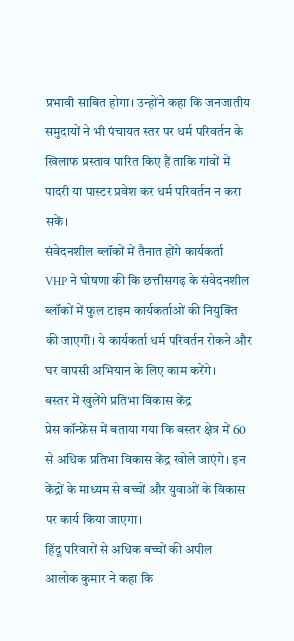प्रभावी साबित होगा। उन्होंने कहा कि जनजातीय समुदायों ने भी पंचायत स्तर पर धर्म परिवर्तन के खिलाफ प्रस्ताव पारित किए हैं ताकि गांवों में पादरी या पास्टर प्रवेश कर धर्म परिवर्तन न करा सकें।
संवेदनशील ब्लॉकों में तैनात होंगे कार्यकर्ता
VHP ने घोषणा की कि छत्तीसगढ़ के संवेदनशील ब्लॉकों में फुल टाइम कार्यकर्ताओं की नियुक्ति की जाएगी। ये कार्यकर्ता धर्म परिवर्तन रोकने और घर वापसी अभियान के लिए काम करेंगे।
बस्तर में खुलेंगे प्रतिभा विकास केंद्र
प्रेस कॉन्फ्रेंस में बताया गया कि बस्तर क्षेत्र में 60 से अधिक प्रतिभा विकास केंद्र खोले जाएंगे। इन केंद्रों के माध्यम से बच्चों और युवाओं के विकास पर कार्य किया जाएगा।
हिंदू परिवारों से अधिक बच्चों की अपील
आलोक कुमार ने कहा कि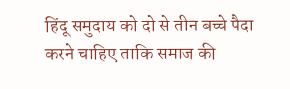हिंदू समुदाय को दो से तीन बच्चे पैदा करने चाहिए ताकि समाज की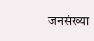जनसंख्या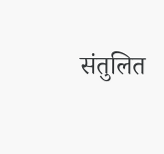संतुलित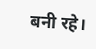बनी रहे।